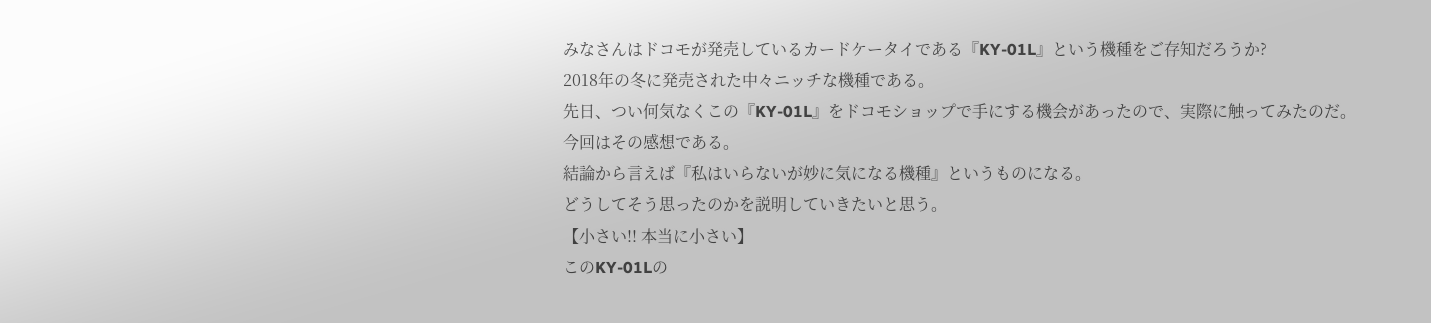みなさんはドコモが発売しているカードケータイである『KY-01L』という機種をご存知だろうか?
2018年の冬に発売された中々ニッチな機種である。
先日、つい何気なくこの『KY-01L』をドコモショップで手にする機会があったので、実際に触ってみたのだ。
今回はその感想である。
結論から言えば『私はいらないが妙に気になる機種』というものになる。
どうしてそう思ったのかを説明していきたいと思う。
【小さい!! 本当に小さい】
このKY-01Lの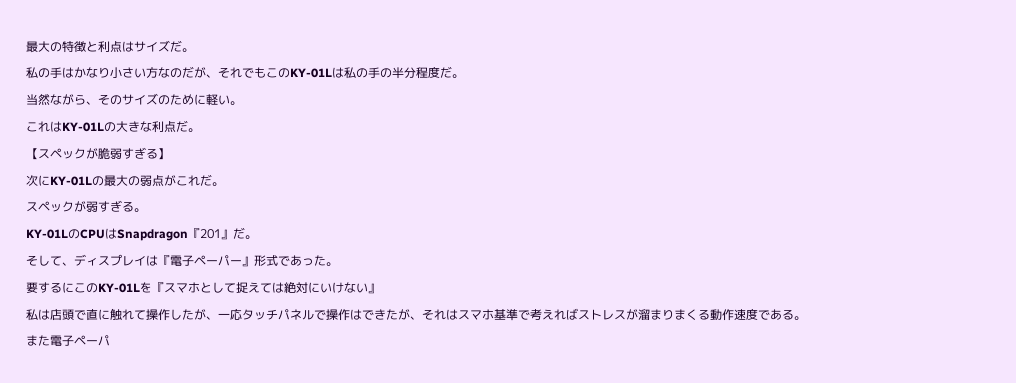最大の特徴と利点はサイズだ。
私の手はかなり小さい方なのだが、それでもこのKY-01Lは私の手の半分程度だ。
当然ながら、そのサイズのために軽い。
これはKY-01Lの大きな利点だ。
【スペックが脆弱すぎる】
次にKY-01Lの最大の弱点がこれだ。
スペックが弱すぎる。
KY-01LのCPUはSnapdragon『201』だ。
そして、ディスプレイは『電子ペーパー』形式であった。
要するにこのKY-01Lを『スマホとして捉えては絶対にいけない』
私は店頭で直に触れて操作したが、一応タッチパネルで操作はできたが、それはスマホ基準で考えればストレスが溜まりまくる動作速度である。
また電子ペーパ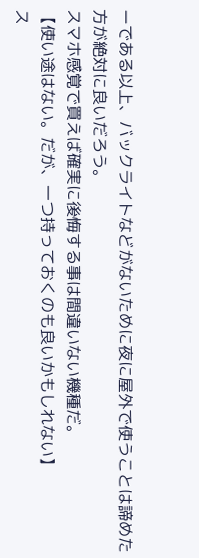ーである以上、バックライトなどがないために夜に屋外で使うことは諦めた方が絶対に良いだろう。
スマホ感覚で買えば確実に後悔する事は間違いない機種だ。
【使い途はない。だが、一つ持っておくのも良いかもしれない】
ス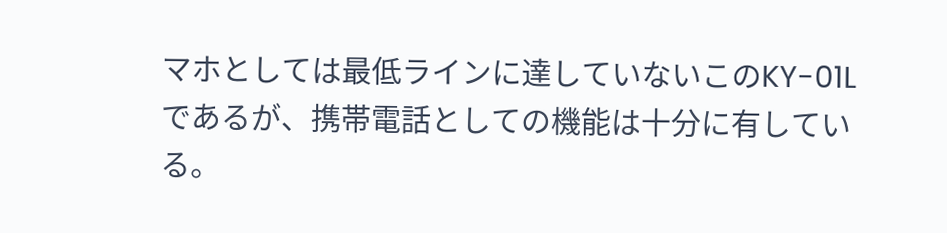マホとしては最低ラインに達していないこのKY-01Lであるが、携帯電話としての機能は十分に有している。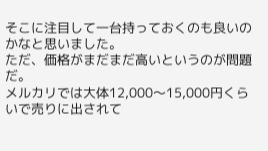そこに注目して一台持っておくのも良いのかなと思いました。
ただ、価格がまだまだ高いというのが問題だ。
メルカリでは大体12,000〜15,000円くらいで売りに出されて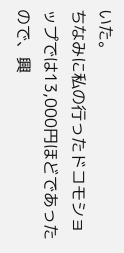いた。
ちなみに私の行ったドコモショップでは13,000円ほどであったので、興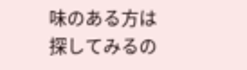味のある方は探してみるの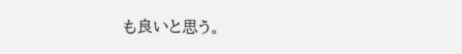も良いと思う。